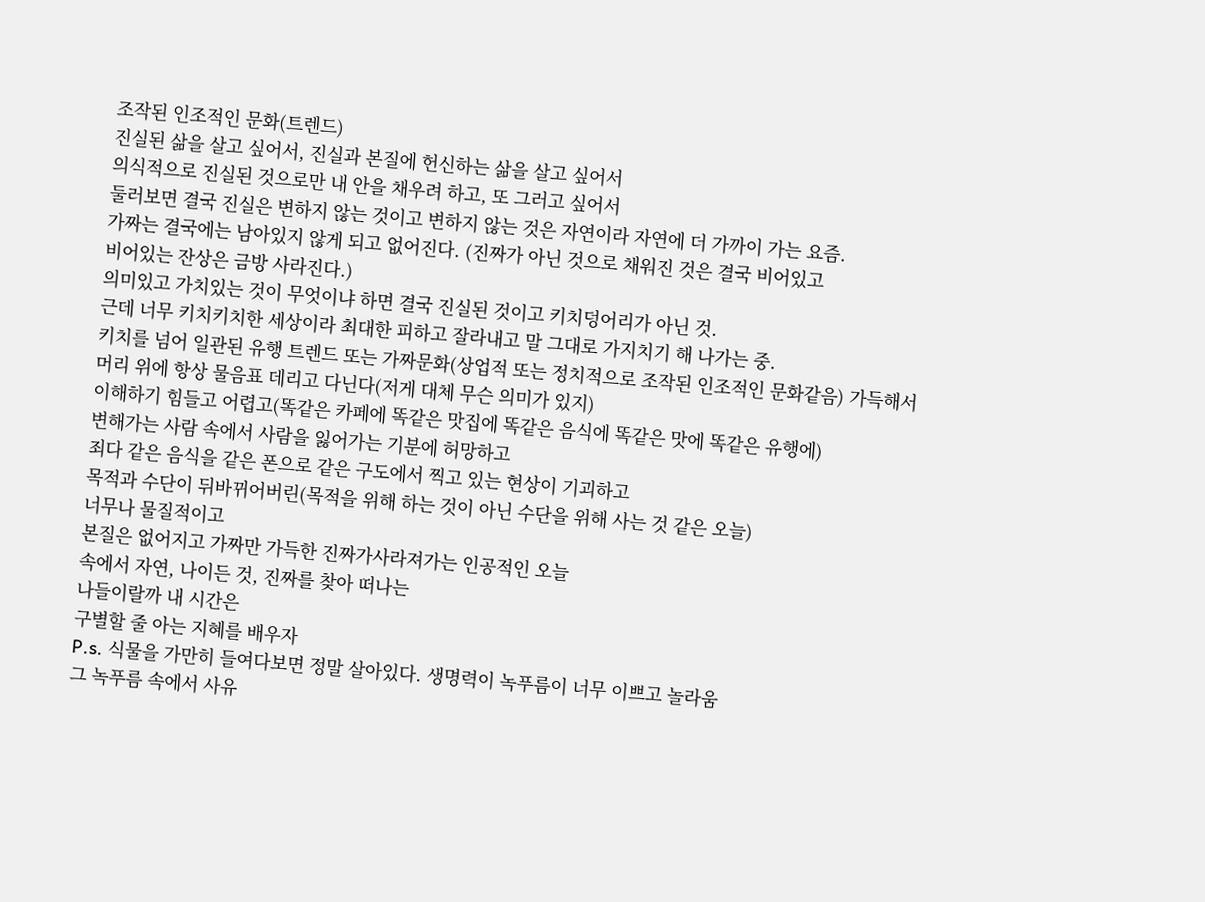조작된 인조적인 문화(트렌드)
진실된 삶을 살고 싶어서, 진실과 본질에 헌신하는 삶을 살고 싶어서
의식적으로 진실된 것으로만 내 안을 채우려 하고, 또 그러고 싶어서
둘러보면 결국 진실은 변하지 않는 것이고 변하지 않는 것은 자연이라 자연에 더 가까이 가는 요즘.
가짜는 결국에는 남아있지 않게 되고 없어진다. (진짜가 아닌 것으로 채워진 것은 결국 비어있고
비어있는 잔상은 금방 사라진다.)
의미있고 가치있는 것이 무엇이냐 하면 결국 진실된 것이고 키치덩어리가 아닌 것.
근데 너무 키치키치한 세상이라 최대한 피하고 잘라내고 말 그대로 가지치기 해 나가는 중.
키치를 넘어 일관된 유행 트렌드 또는 가짜문화(상업적 또는 정치적으로 조작된 인조적인 문화같음) 가득해서
머리 위에 항상 물음표 데리고 다닌다(저게 대체 무슨 의미가 있지)
이해하기 힘들고 어렵고(똑같은 카페에 똑같은 맛집에 똑같은 음식에 똑같은 맛에 똑같은 유행에)
변해가는 사람 속에서 사람을 잃어가는 기분에 허망하고
죄다 같은 음식을 같은 폰으로 같은 구도에서 찍고 있는 현상이 기괴하고
목적과 수단이 뒤바뀌어버린(목적을 위해 하는 것이 아닌 수단을 위해 사는 것 같은 오늘)
너무나 물질적이고
본질은 없어지고 가짜만 가득한 진짜가사라져가는 인공적인 오늘
속에서 자연, 나이든 것, 진짜를 찾아 떠나는
나들이랄까 내 시간은
구별할 줄 아는 지혜를 배우자
P.s. 식물을 가만히 들여다보면 정말 살아있다. 생명력이 녹푸름이 너무 이쁘고 놀라움
그 녹푸름 속에서 사유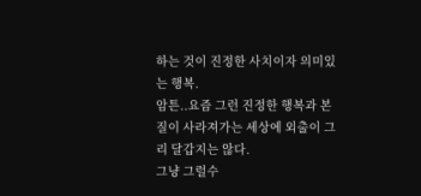하는 것이 진정한 사치이자 의미있는 행복.
암튼..요즘 그런 진정한 행복과 본질이 사라져가는 세상에 외출이 그리 달갑지는 않다.
그냥 그럴수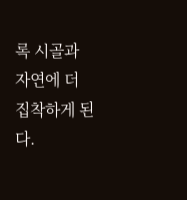록 시골과 자연에 더 집착하게 된다.